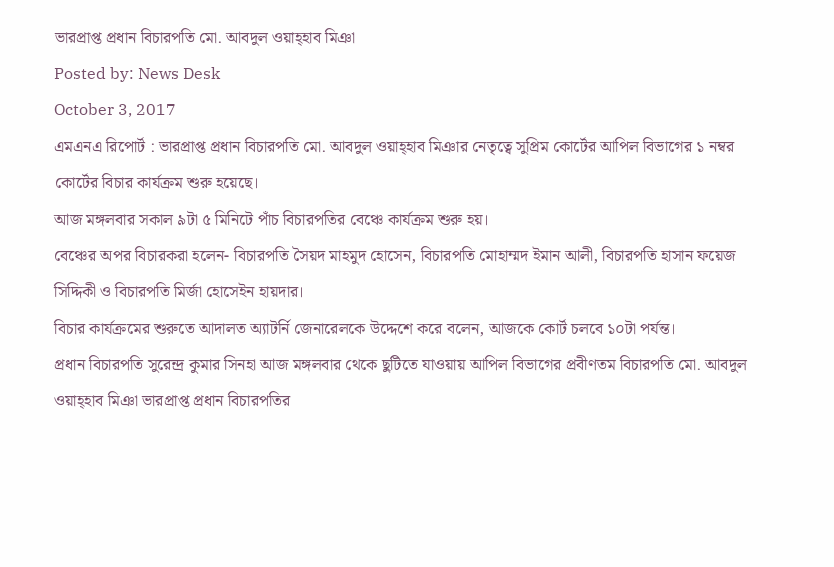ভারপ্রাপ্ত প্রধান বিচারপতি মো. আবদুল ওয়াহ্হাব মিঞা
Posted by: News Desk
October 3, 2017
এমএনএ রিপোর্ট : ভারপ্রাপ্ত প্রধান বিচারপতি মো. আবদুল ওয়াহ্হাব মিঞার নেতৃত্বে সুপ্রিম কোর্টের আপিল বিভাগের ১ নম্বর কোর্টের বিচার কার্যক্রম শুরু হয়েছে।
আজ মঙ্গলবার সকাল ৯টা ৫ মিনিটে পাঁচ বিচারপতির বেঞ্চে কার্যক্রম শুরু হয়।
বেঞ্চের অপর বিচারকরা হলেন- বিচারপতি সৈয়দ মাহমুদ হোসেন, বিচারপতি মোহাম্মদ ইমান আলী, বিচারপতি হাসান ফয়েজ সিদ্দিকী ও বিচারপতি মির্জা হোসেইন হায়দার।
বিচার কার্যক্রমের শুরুতে আদালত অ্যাটর্নি জেনারেলকে উদ্দেশে করে বলেন, আজকে কোর্ট চলবে ১০টা পর্যন্ত।
প্রধান বিচারপতি সুরেন্দ্র কুমার সিনহা আজ মঙ্গলবার থেকে ছুটিতে যাওয়ায় আপিল বিভাগের প্রবীণতম বিচারপতি মো. আবদুল ওয়াহ্হাব মিঞা ভারপ্রাপ্ত প্রধান বিচারপতির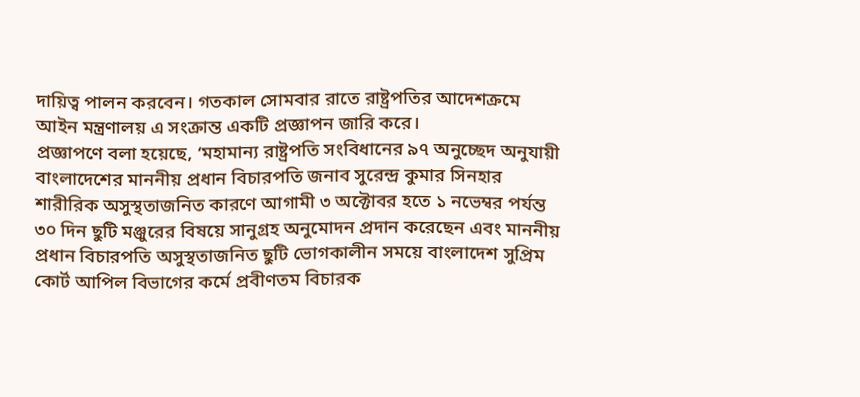দায়িত্ব পালন করবেন। গতকাল সোমবার রাতে রাষ্ট্রপতির আদেশক্রমে আইন মন্ত্রণালয় এ সংক্রান্ত একটি প্রজ্ঞাপন জারি করে।
প্রজ্ঞাপণে বলা হয়েছে, ‘মহামান্য রাষ্ট্রপতি সংবিধানের ৯৭ অনুচ্ছেদ অনুযায়ী বাংলাদেশের মাননীয় প্রধান বিচারপতি জনাব সুরেন্দ্র কুমার সিনহার শারীরিক অসুস্থতাজনিত কারণে আগামী ৩ অক্টোবর হতে ১ নভেম্বর পর্যন্ত ৩০ দিন ছুটি মঞ্জুরের বিষয়ে সানুগ্রহ অনুমোদন প্রদান করেছেন এবং মাননীয় প্রধান বিচারপতি অসুস্থতাজনিত ছুটি ভোগকালীন সময়ে বাংলাদেশ সুপ্রিম কোর্ট আপিল বিভাগের কর্মে প্রবীণতম বিচারক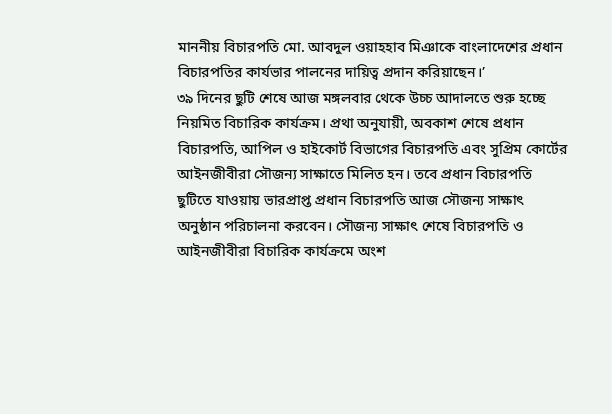মাননীয় বিচারপতি মো. আবদুল ওয়াহহাব মিঞাকে বাংলাদেশের প্রধান বিচারপতির কার্যভার পালনের দায়িত্ব প্রদান করিয়াছেন।’
৩৯ দিনের ছুটি শেষে আজ মঙ্গলবার থেকে উচ্চ আদালতে শুরু হচ্ছে নিয়মিত বিচারিক কার্যক্রম। প্রথা অনুযায়ী, অবকাশ শেষে প্রধান বিচারপতি, আপিল ও হাইকোর্ট বিভাগের বিচারপতি এবং সুপ্রিম কোর্টের আইনজীবীরা সৌজন্য সাক্ষাতে মিলিত হন। তবে প্রধান বিচারপতি ছুটিতে যাওয়ায় ভারপ্রাপ্ত প্রধান বিচারপতি আজ সৌজন্য সাক্ষাৎ অনুষ্ঠান পরিচালনা করবেন। সৌজন্য সাক্ষাৎ শেষে বিচারপতি ও আইনজীবীরা বিচারিক কার্যক্রমে অংশ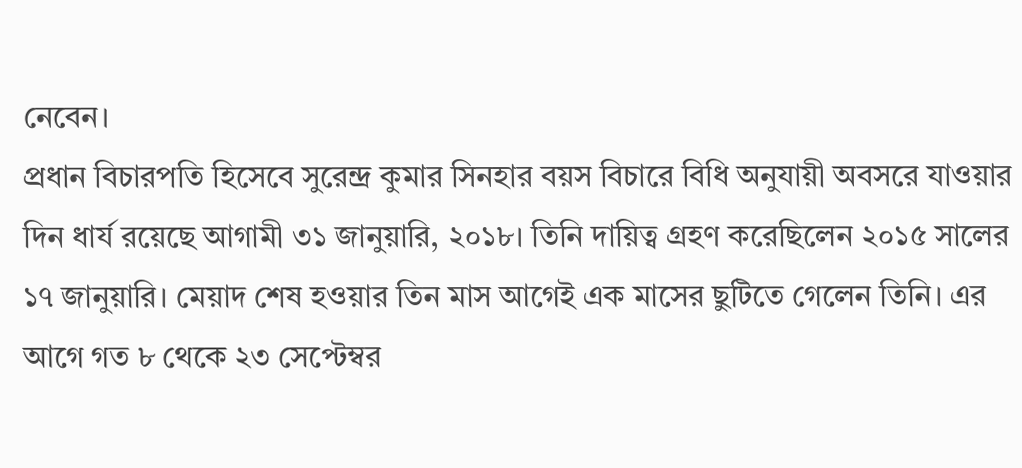নেবেন।
প্রধান বিচারপতি হিসেবে সুরেন্দ্র কুমার সিনহার বয়স বিচারে বিধি অনুযায়ী অবসরে যাওয়ার দিন ধার্য রয়েছে আগামী ৩১ জানুয়ারি, ২০১৮। তিনি দায়িত্ব গ্রহণ করেছিলেন ২০১৫ সালের ১৭ জানুয়ারি। মেয়াদ শেষ হওয়ার তিন মাস আগেই এক মাসের ছুটিতে গেলেন তিনি। এর আগে গত ৮ থেকে ২৩ সেপ্টেম্বর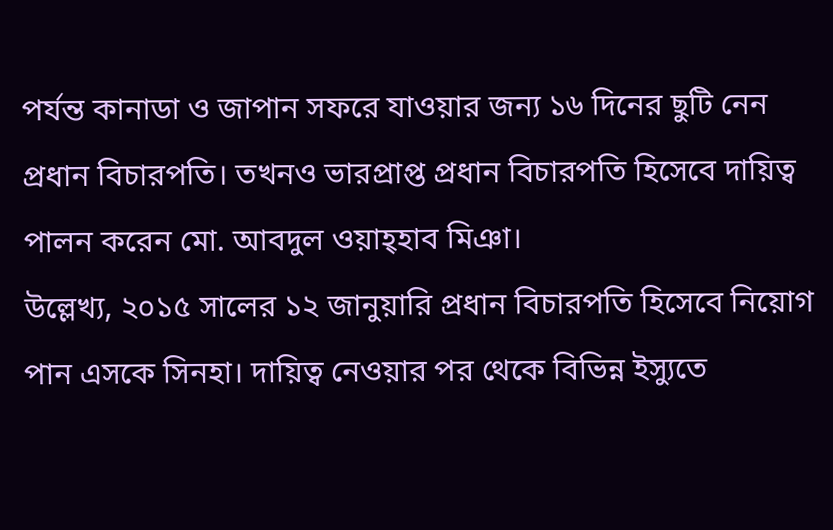পর্যন্ত কানাডা ও জাপান সফরে যাওয়ার জন্য ১৬ দিনের ছুটি নেন প্রধান বিচারপতি। তখনও ভারপ্রাপ্ত প্রধান বিচারপতি হিসেবে দায়িত্ব পালন করেন মো. আবদুল ওয়াহ্হাব মিঞা।
উল্লেখ্য, ২০১৫ সালের ১২ জানুয়ারি প্রধান বিচারপতি হিসেবে নিয়োগ পান এসকে সিনহা। দায়িত্ব নেওয়ার পর থেকে বিভিন্ন ইস্যুতে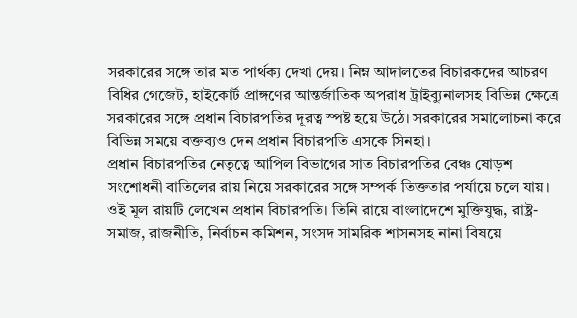সরকারের সঙ্গে তার মত পার্থক্য দেখা দেয়। নিম্ন আদালতের বিচারকদের আচরণ বিধির গেজেট, হাইকোর্ট প্রাঙ্গণের আন্তর্জাতিক অপরাধ ট্রাইব্যুনালসহ বিভিন্ন ক্ষেত্রে সরকারের সঙ্গে প্রধান বিচারপতির দূরত্ব স্পষ্ট হয়ে উঠে। সরকারের সমালোচনা করে বিভিন্ন সময়ে বক্তব্যও দেন প্রধান বিচারপতি এসকে সিনহা।
প্রধান বিচারপতির নেতৃত্বে আপিল বিভাগের সাত বিচারপতির বেঞ্চ ষোড়শ সংশোধনী বাতিলের রায় নিয়ে সরকারের সঙ্গে সম্পর্ক তিক্ততার পর্যায়ে চলে যায়। ওই মূল রায়টি লেখেন প্রধান বিচারপতি। তিনি রায়ে বাংলাদেশে মুক্তিযুদ্ধ, রাষ্ট্র-সমাজ, রাজনীতি, নির্বাচন কমিশন, সংসদ সামরিক শাসনসহ নানা বিষয়ে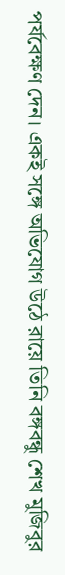পর্যবেক্ষণ দেন। একই সঙ্গে অভিযোগ উঠে রায়ে তিনি বঙ্গবন্ধু শেখ মুজিবুর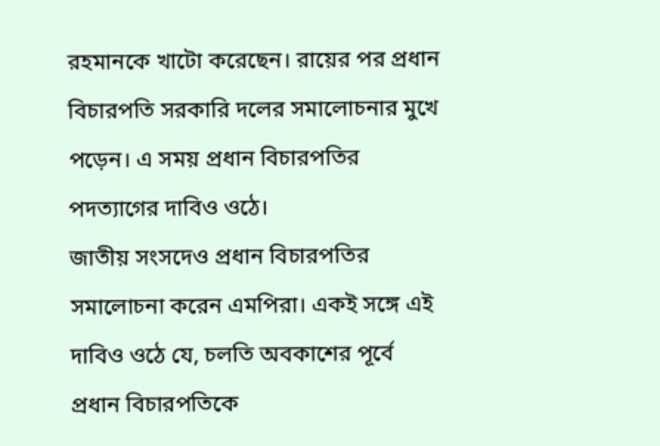রহমানকে খাটো করেছেন। রায়ের পর প্রধান বিচারপতি সরকারি দলের সমালোচনার মুখে পড়েন। এ সময় প্রধান বিচারপতির পদত্যাগের দাবিও ওঠে।
জাতীয় সংসদেও প্রধান বিচারপতির সমালোচনা করেন এমপিরা। একই সঙ্গে এই দাবিও ওঠে যে, চলতি অবকাশের পূর্বে প্রধান বিচারপতিকে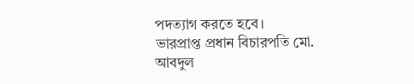পদত্যাগ করতে হবে।
ভারপ্রাপ্ত প্রধান বিচারপতি মো. আবদুল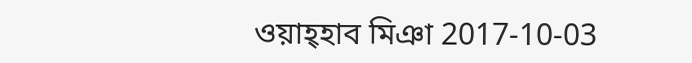ওয়াহ্হাব মিঞা 2017-10-03